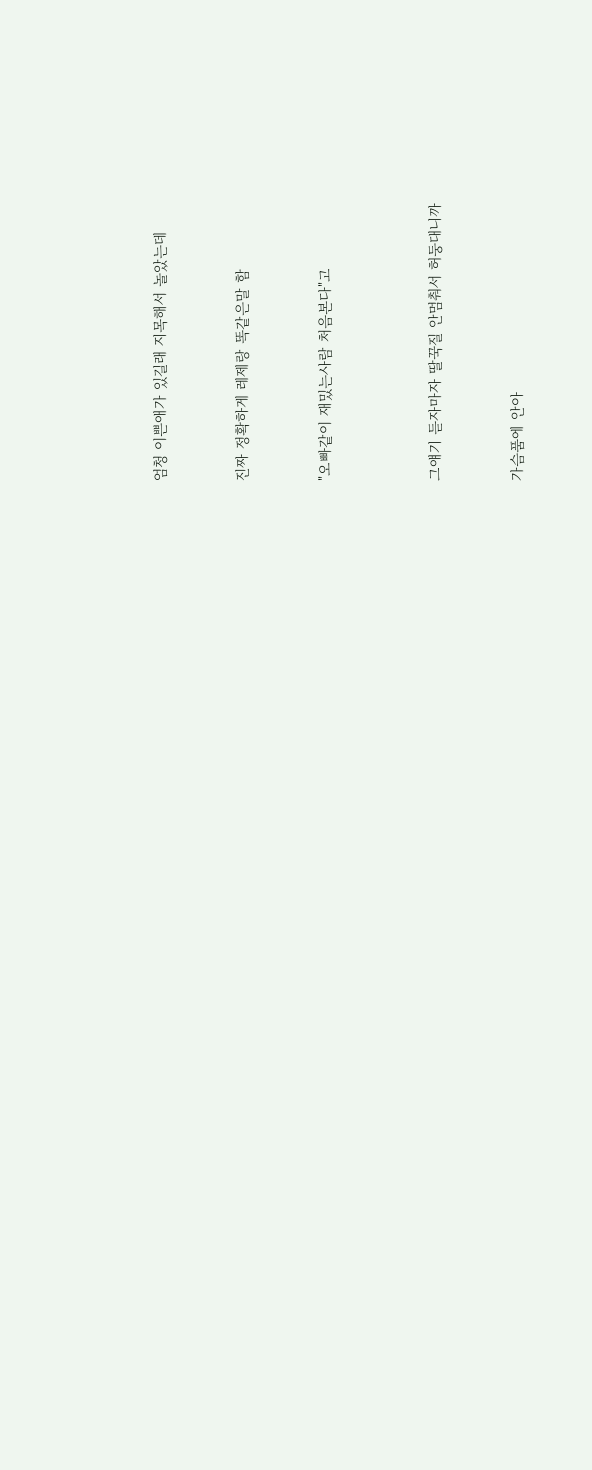엄청 이쁜애가 있길래 지목해서 놀았는데


진짜 정확하게 레제랑 똑같은말 함


"오빠같이 재밌는사람 처음본다"고



그얘기 듣자마자 딸꾹질 안멈춰서 허둥대니까


가슴품에 안아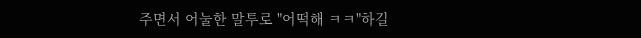주면서 어눌한 말투로 "어떡해 ㅋㅋ"하길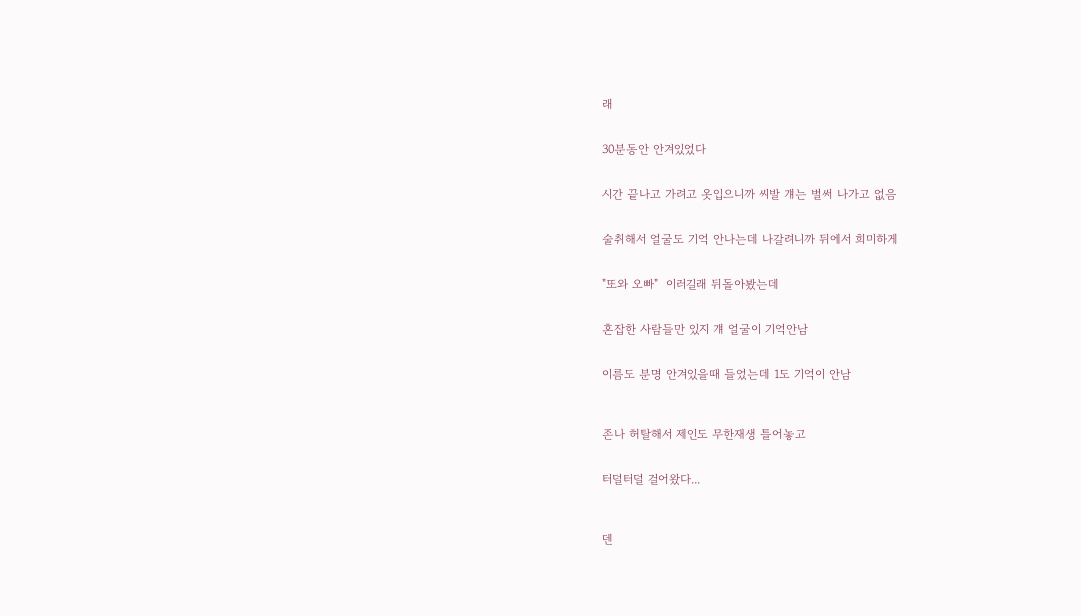래


30분동안 안겨있었다


시간 끝나고 가려고 옷입으니까 씨발 걔는 벌써 나가고 없음


술취해서 얼굴도 기억 안나는데 나갈려니까 뒤에서 희미하게


"또와 오빠"  이러길래 뒤돌아봤는데


혼잡한 사람들만 있지 걔 얼굴이 기억안남


이름도 분명 안겨있을때 들었는데 1도 기억이 안남



존나 허탈해서 제인도 무한재생 틀어놓고


터덜터덜 걸어왔다...



덴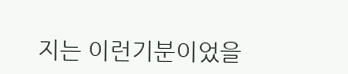지는 이런기분이었을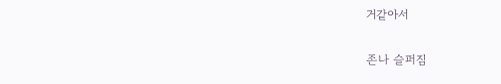거같아서


존나 슬퍼짐